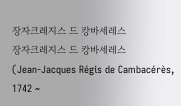장자크레지스 드 캉바세레스
장자크레지스 드 캉바세레스(Jean‑Jacques Régis de Cambacérès, 1742 ~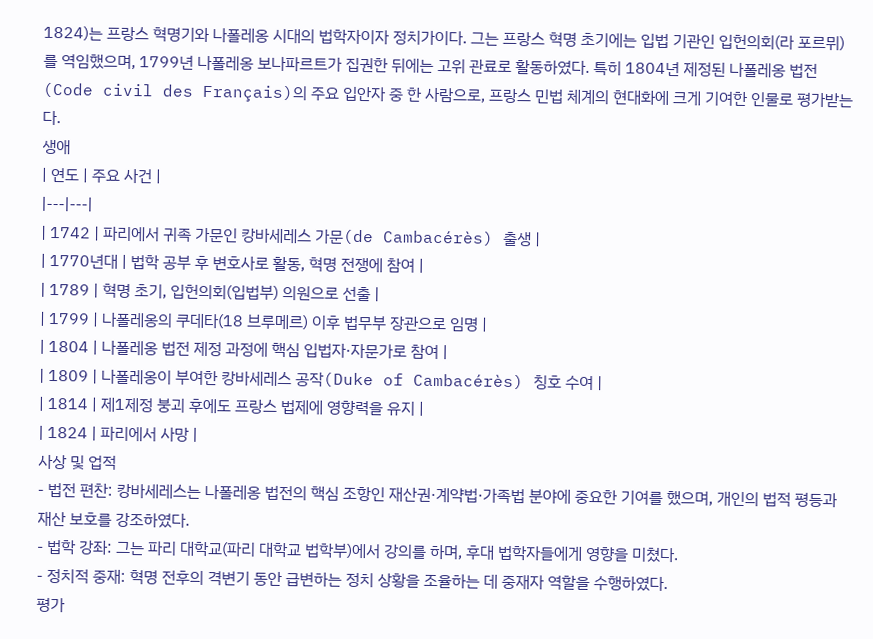1824)는 프랑스 혁명기와 나폴레옹 시대의 법학자이자 정치가이다. 그는 프랑스 혁명 초기에는 입법 기관인 입헌의회(라 포르뮈)를 역임했으며, 1799년 나폴레옹 보나파르트가 집권한 뒤에는 고위 관료로 활동하였다. 특히 1804년 제정된 나폴레옹 법전(Code civil des Français)의 주요 입안자 중 한 사람으로, 프랑스 민법 체계의 현대화에 크게 기여한 인물로 평가받는다.
생애
| 연도 | 주요 사건 |
|---|---|
| 1742 | 파리에서 귀족 가문인 캉바세레스 가문(de Cambacérès) 출생 |
| 1770년대 | 법학 공부 후 변호사로 활동, 혁명 전쟁에 참여 |
| 1789 | 혁명 초기, 입헌의회(입법부) 의원으로 선출 |
| 1799 | 나폴레옹의 쿠데타(18 브루메르) 이후 법무부 장관으로 임명 |
| 1804 | 나폴레옹 법전 제정 과정에 핵심 입법자·자문가로 참여 |
| 1809 | 나폴레옹이 부여한 캉바세레스 공작(Duke of Cambacérès) 칭호 수여 |
| 1814 | 제1제정 붕괴 후에도 프랑스 법제에 영향력을 유지 |
| 1824 | 파리에서 사망 |
사상 및 업적
- 법전 편찬: 캉바세레스는 나폴레옹 법전의 핵심 조항인 재산권·계약법·가족법 분야에 중요한 기여를 했으며, 개인의 법적 평등과 재산 보호를 강조하였다.
- 법학 강좌: 그는 파리 대학교(파리 대학교 법학부)에서 강의를 하며, 후대 법학자들에게 영향을 미쳤다.
- 정치적 중재: 혁명 전후의 격변기 동안 급변하는 정치 상황을 조율하는 데 중재자 역할을 수행하였다.
평가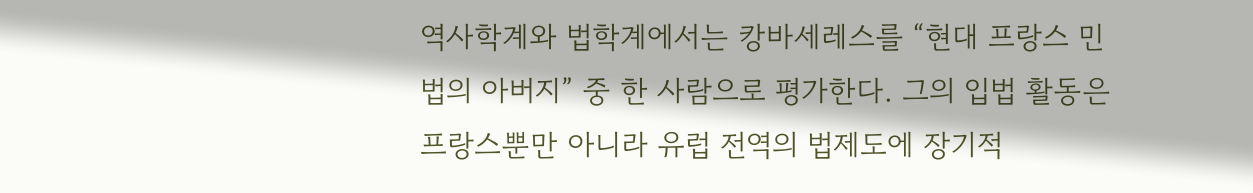역사학계와 법학계에서는 캉바세레스를 “현대 프랑스 민법의 아버지” 중 한 사람으로 평가한다. 그의 입법 활동은 프랑스뿐만 아니라 유럽 전역의 법제도에 장기적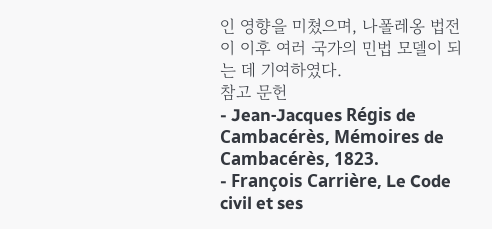인 영향을 미쳤으며, 나폴레옹 법전이 이후 여러 국가의 민법 모델이 되는 데 기여하였다.
참고 문헌
- Jean‑Jacques Régis de Cambacérès, Mémoires de Cambacérès, 1823.
- François Carrière, Le Code civil et ses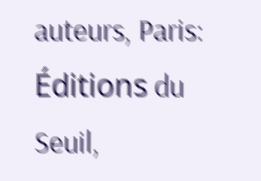auteurs, Paris: Éditions du Seuil,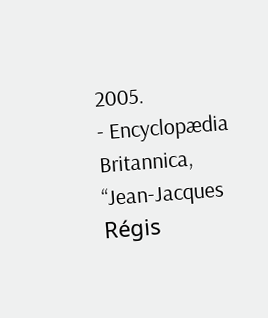2005.
- Encyclopædia Britannica, “Jean‑Jacques Régis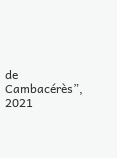de Cambacérès”, 2021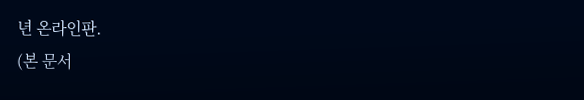년 온라인판.
(본 문서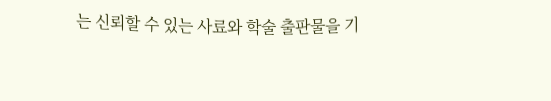는 신뢰할 수 있는 사료와 학술 출판물을 기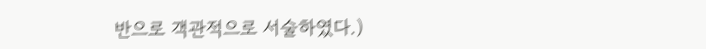반으로 객관적으로 서술하였다.)